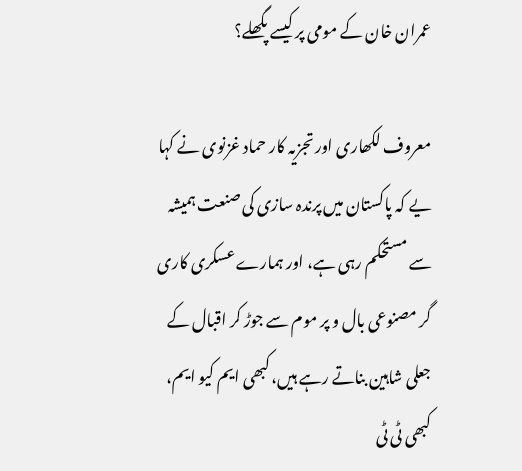عمران خان کے مومی پر کیسے پگھلے؟

معروف لکھاری اور تجزیہ کار حماد غزنوی نے کہا یے کہ پاکستان میں پرندہ سازی کی صنعت ہمیشہ سے مستحکم رہی ہے، اور ہمارے عسکری کاری گر مصنوعی بال و پر موم سے جوڑ کر اقبال کے جعلی شاہین بناتے رہے ہیں، کبھی ایم کیو ایم، کبھی ٹی ٹی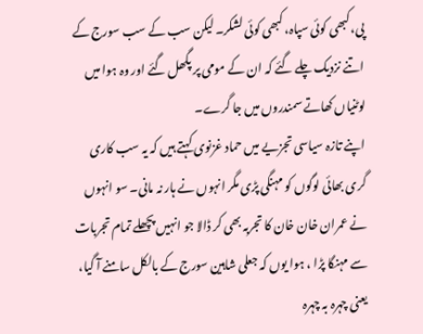پی، کبھی کوئی سپاہ، کبھی کوئی لشکر۔ لیکن سب کے سب سورج کے اتنے نزدیک چلے گئے کہ ان کے مومی پر پگھل گئے اور وہ ہوا میں لوٹنیاں کھاتے سمندروں میں جا گرے۔
اپنے تازہ سیاسی تجزیے میں حماد غزنوی کہتے ہیں کہ یہ سب کاری گری بھائی لوگوں کو مہنگی پڑی مگر انہوں نے ہار نہ مانی۔ سو انہوں نے عمران خان خان کا تجربہ بھی کر ڈالا جو انہیں پچھلے تمام تجربات سے مہنگا پڑا ، ہوا یوں کہ جعلی شاہین سورج کے بالکل سامنے آ گیا، یعنی چہرہ بہ چہرہ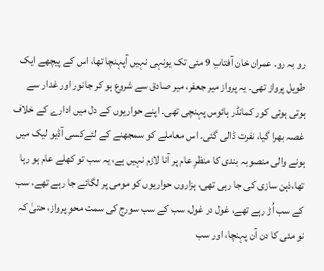رو بہ رو۔ عمران خان آفتابِ 9 مئی تک یونہی نہیں آپہنچا تھا، اس کے پیچھے ایک طویل پرواز تھی۔ یہ پرواز میر جعفر، میر صادق سے شروع ہو کر جانور اور غدار سے ہوتی ہوئی کور کمانڈر ہائوس پہنچی تھی۔ اپنے حواریوں کے دل میں ادارے کے خلاف غصہ بھرا گیا، نفرت ڈالی گئی۔ اس معاملے کو سمجھنے کے لئےکسی آڈیو لیک میں ہونے والی منصوبہ بندی کا منظرِ عام پر آنا لازم نہیں ہے، یہ سب تو کھلے عام ہو رہا تھا،ذہن سازی کی جا رہی تھی، ہزاروں حواریوں کو مومی پر لگائے جا رہے تھے، سب کے سب اُڑ رہے تھے، غول در غول، سب کے سب سورج کی سمت محوِ پرواز، حتیٰ کہ نو مئی کا دن آن پہنچا، اور سب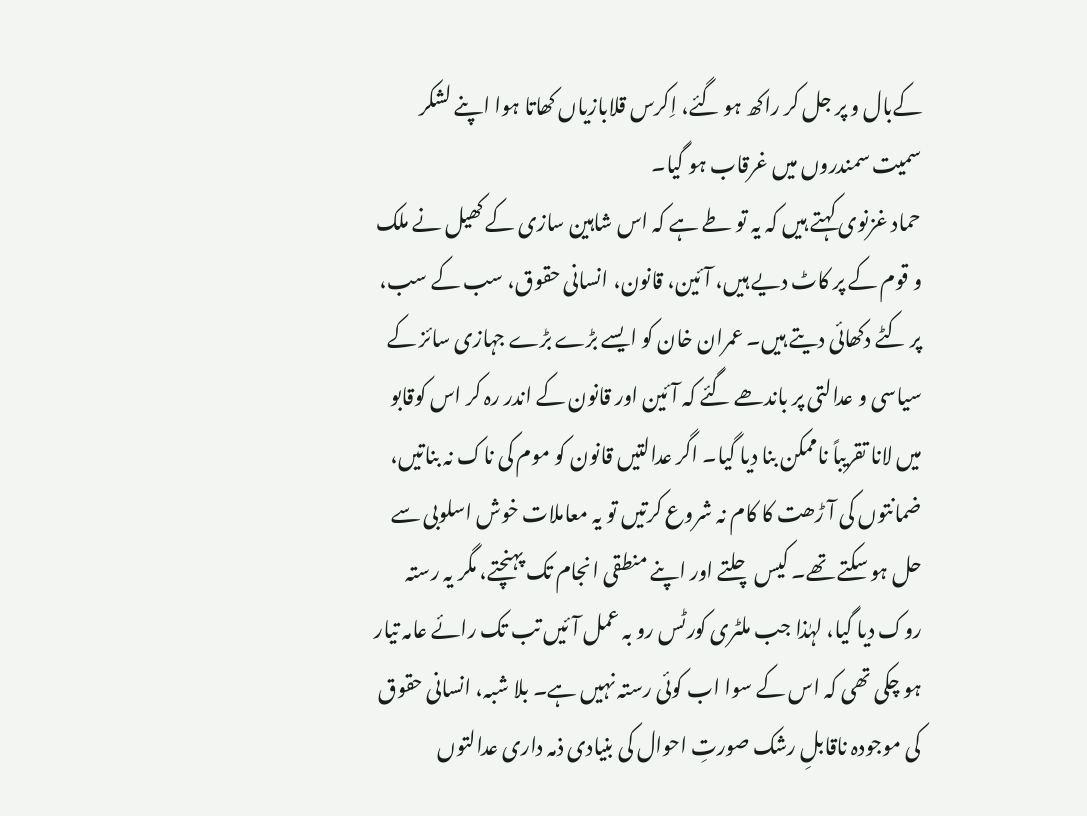کےبال و پر جل کر راکھ ہو گئے، اِکرس قلابازیاں کھاتا ہوا اپنے لشکر سمیت سمندروں میں غرقاب ہو گیا۔
حماد غزنوی کہتے ہیں کہ یہ تو طے ہے کہ اس شاہین سازی کے کھیل نے ملک و قوم کے پر کاٹ دیے ہیں، آئین، قانون، انسانی حقوق، سب کے سب، پر کٹے دکھائی دیتے ہیں۔ عمران خان کو ایسے بڑے بڑے جہازی سائز کے سیاسی و عدالتی پر باندھے گئے کہ آئین اور قانون کے اندر رہ کر اس کوقابو میں لانا تقریباً ناممکن بنا دیا گیا۔ اگر عدالتیں قانون کو موم کی ناک نہ بناتیں، ضمانتوں کی آ ڑھت کا کام نہ شروع کرتیں تو یہ معاملات خوش اسلوبی سے حل ہو سکتے تھے۔ کیس چلتے اور اپنے منطقی انجام تک پہنچتے، مگر یہ رستہ روک دیا گیا، لہٰذا جب ملٹری کورٹس رو بہ عمل آئیں تب تک رائے عامہ تیار ہو چکی تھی کہ اس کے سوا اب کوئی رستہ نہیں ہے۔ بلا شبہ، انسانی حقوق کی موجودہ ناقابلِ رشک صورتِ احوال کی بنیادی ذمہ داری عدالتوں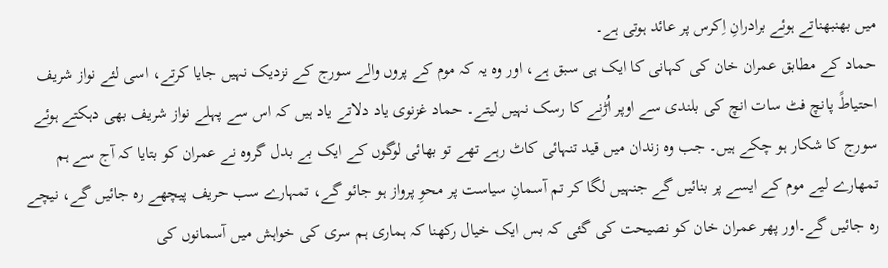میں بھنبھناتے ہوئے برادرانِ اِکرس پر عائد ہوتی ہے۔
حماد کے مطابق عمران خان کی کہانی کا ایک ہی سبق ہے، اور وہ یہ کہ موم کے پروں والے سورج کے نزدیک نہیں جایا کرتے، اسی لئے نواز شریف احتیاطً پانچ فٹ سات انچ کی بلندی سے اوپر اُڑنے کا رسک نہیں لیتے۔ حماد غزنوی یاد دلاتے یاد ہیں کہ اس سے پہلے نواز شریف بھی دہکتے ہوئے سورج کا شکار ہو چکے ہیں۔ جب وہ زندان میں قید تنہائی کاٹ رہے تھے تو بھائی لوگوں کے ایک بے بدل گروہ نے عمران کو بتایا کہ آج سے ہم تمھارے لیے موم کے ایسے پر بنائیں گے جنہیں لگا کر تم آسمانِ سیاست پر محوِ پرواز ہو جائو گے، تمہارے سب حریف پیچھے رہ جائیں گے، نیچے رہ جائیں گے۔اور پھر عمران خان کو نصیحت کی گئی کہ بس ایک خیال رکھنا کہ ہماری ہم سری کی خواہش میں آسمانوں کی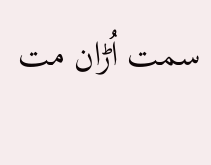سمت اُڑان مت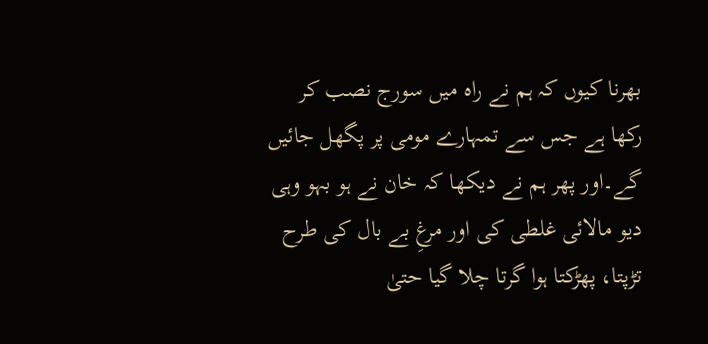بھرنا کیوں کہ ہم نے راہ میں سورج نصب کر رکھا ہے جس سے تمہارے مومی پر پگھل جائیں گے۔اور پھر ہم نے دیکھا کہ خان نے ہو بہو وہی دیو مالائی غلطی کی اور مرغِ بے بال کی طرح تڑپتا، پھڑکتا ہوا گرتا چلا گیا حتیٰ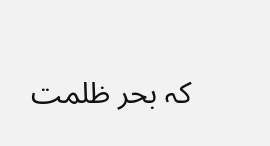کہ بحر ظلمت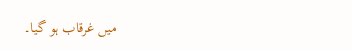میں غرقاب ہو گیا۔